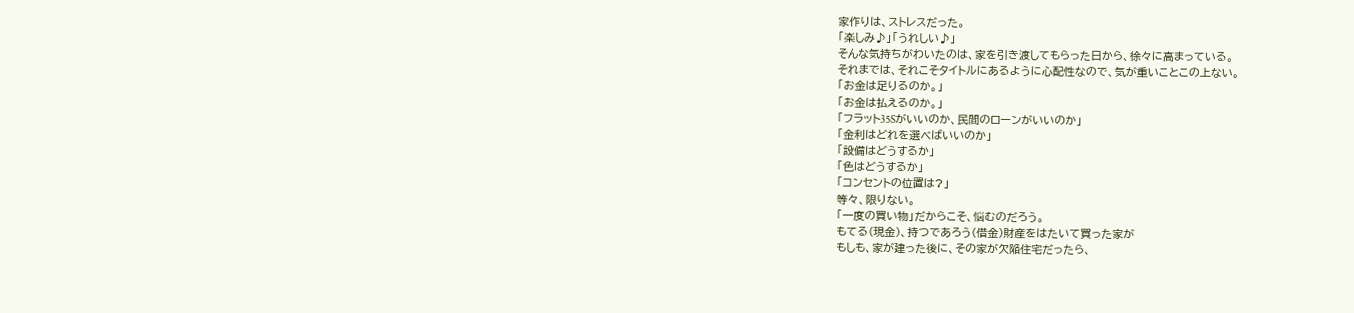家作りは、ストレスだった。
「楽しみ♪」「うれしい♪」
そんな気持ちがわいたのは、家を引き渡してもらった日から、徐々に高まっている。
それまでは、それこそタイトルにあるように心配性なので、気が重いことこの上ない。
「お金は足りるのか。」
「お金は払えるのか。」
「フラット35Sがいいのか、民間のローンがいいのか」
「金利はどれを選べばいいのか」
「設備はどうするか」
「色はどうするか」
「コンセントの位置は?」
等々、限りない。
「一度の買い物」だからこそ、悩むのだろう。
もてる(現金)、持つであろう(借金)財産をはたいて買った家が
もしも、家が建った後に、その家が欠陥住宅だったら、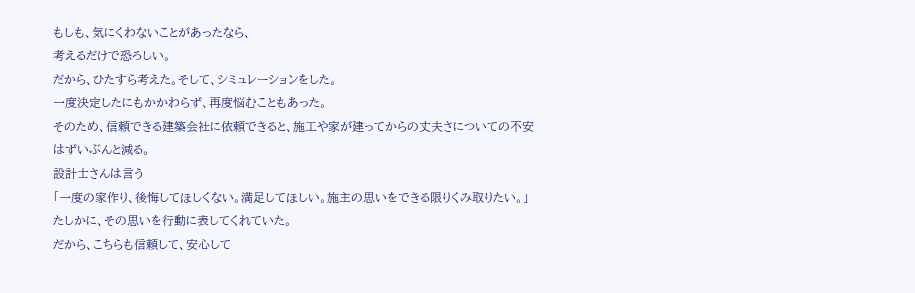もしも、気にくわないことがあったなら、
考えるだけで恐ろしい。
だから、ひたすら考えた。そして、シミュレーションをした。
一度決定したにもかかわらず、再度悩むこともあった。
そのため、信頼できる建築会社に依頼できると、施工や家が建ってからの丈夫さについての不安はずいぶんと減る。
設計士さんは言う
「一度の家作り、後悔してほしくない。満足してほしい。施主の思いをできる限りくみ取りたい。」
たしかに、その思いを行動に表してくれていた。
だから、こちらも信頼して、安心して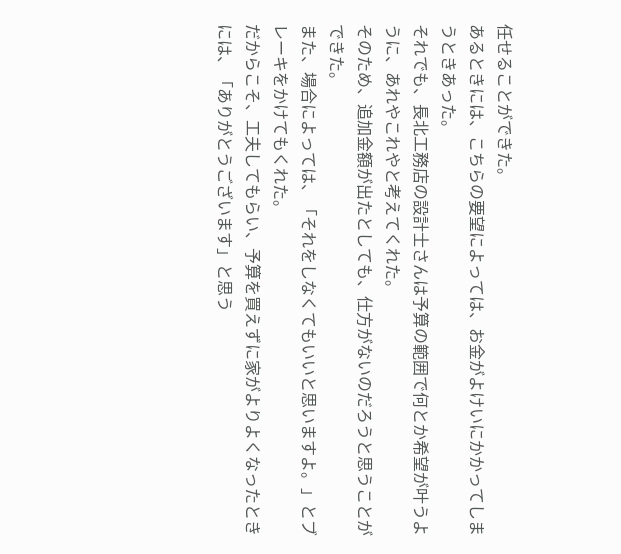任せることができた。
あるときには、こちらの要望によっては、お金がよけいにかかってしまうときあった。
それでも、長北工務店の設計士さんは予算の範囲で何とか希望が叶うように、あれやこれやと考えてくれた。
そのため、追加金額が出たとしても、仕方がないのだろうと思うことができた。
また、場合によっては、「それをしなくてもいいと思いますよ。」とブレーキをかけてもくれた。
だからこそ、工夫してもらい、予算を買えずに家がよりよくなったときには、「ありがとうございます」と思う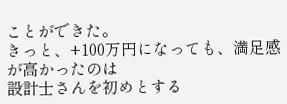ことができた。
きっと、+100万円になっても、満足感が高かったのは
設計士さんを初めとする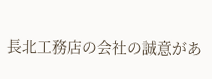長北工務店の会社の誠意があ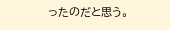ったのだと思う。